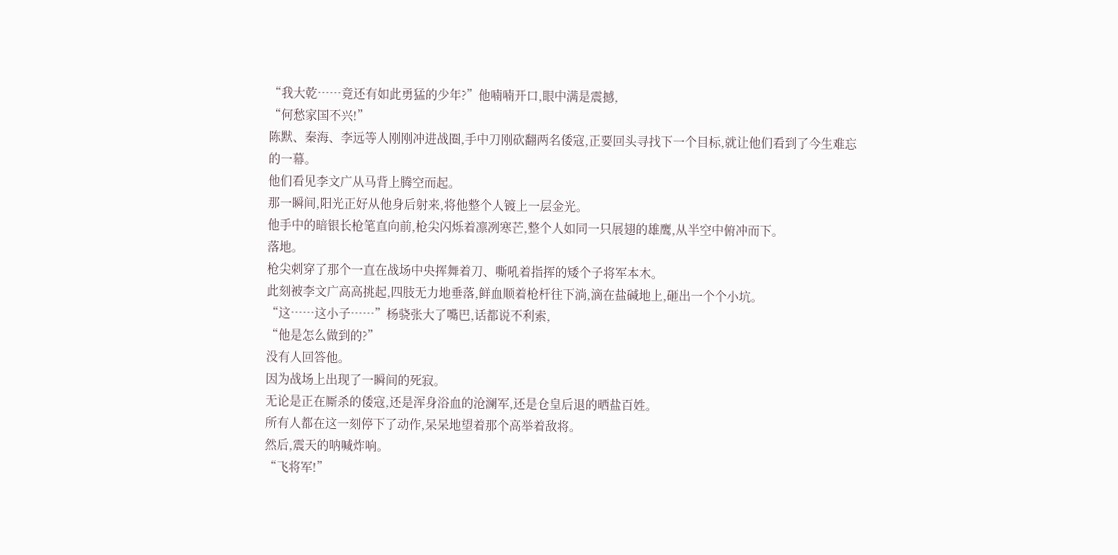“我大乾……竟还有如此勇猛的少年?”他喃喃开口,眼中满是震撼,
“何愁家国不兴!”
陈默、秦海、李远等人刚刚冲进战圈,手中刀刚砍翻两名倭寇,正要回头寻找下一个目标,就让他们看到了今生难忘的一幕。
他们看见李文广从马背上腾空而起。
那一瞬间,阳光正好从他身后射来,将他整个人镀上一层金光。
他手中的暗银长枪笔直向前,枪尖闪烁着凛冽寒芒,整个人如同一只展翅的雄鹰,从半空中俯冲而下。
落地。
枪尖刺穿了那个一直在战场中央挥舞着刀、嘶吼着指挥的矮个子将军本木。
此刻被李文广高高挑起,四肢无力地垂落,鲜血顺着枪杆往下淌,滴在盐碱地上,砸出一个个小坑。
“这……这小子……”杨骁张大了嘴巴,话都说不利索,
“他是怎么做到的?”
没有人回答他。
因为战场上出现了一瞬间的死寂。
无论是正在厮杀的倭寇,还是浑身浴血的沧澜军,还是仓皇后退的晒盐百姓。
所有人都在这一刻停下了动作,呆呆地望着那个高举着敌将。
然后,震天的呐喊炸响。
“飞将军!”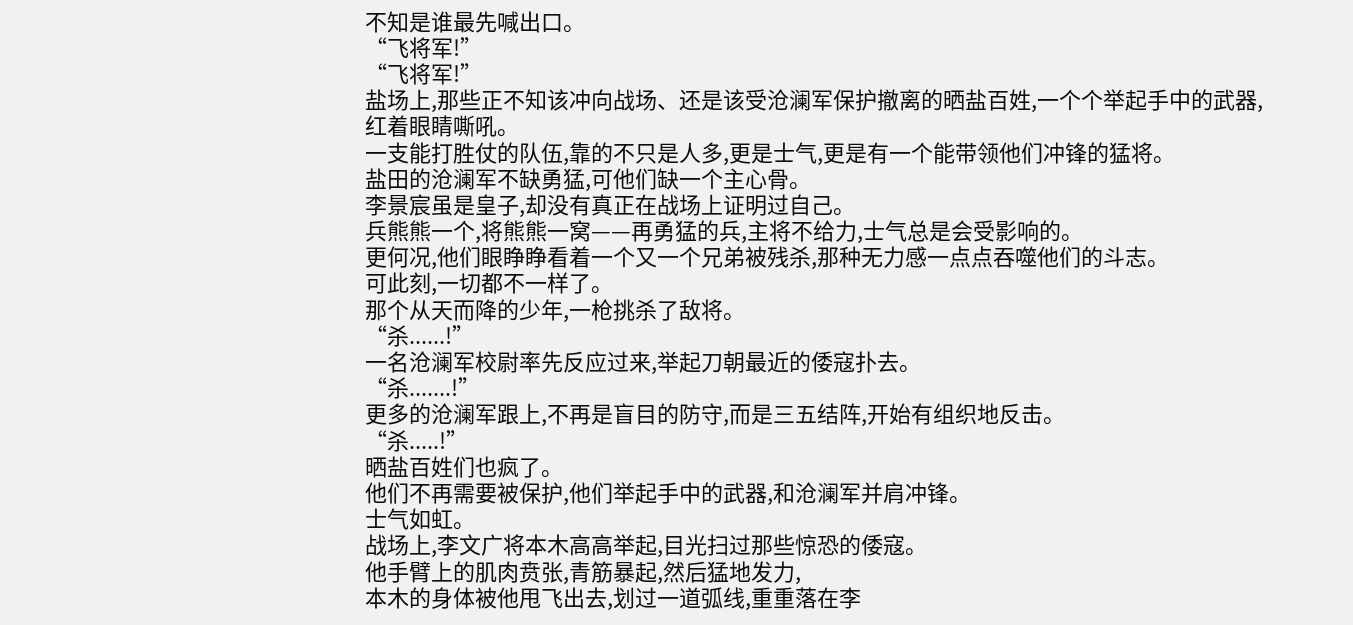不知是谁最先喊出口。
“飞将军!”
“飞将军!”
盐场上,那些正不知该冲向战场、还是该受沧澜军保护撤离的晒盐百姓,一个个举起手中的武器,红着眼睛嘶吼。
一支能打胜仗的队伍,靠的不只是人多,更是士气,更是有一个能带领他们冲锋的猛将。
盐田的沧澜军不缺勇猛,可他们缺一个主心骨。
李景宸虽是皇子,却没有真正在战场上证明过自己。
兵熊熊一个,将熊熊一窝——再勇猛的兵,主将不给力,士气总是会受影响的。
更何况,他们眼睁睁看着一个又一个兄弟被残杀,那种无力感一点点吞噬他们的斗志。
可此刻,一切都不一样了。
那个从天而降的少年,一枪挑杀了敌将。
“杀......!”
一名沧澜军校尉率先反应过来,举起刀朝最近的倭寇扑去。
“杀.......!”
更多的沧澜军跟上,不再是盲目的防守,而是三五结阵,开始有组织地反击。
“杀.....!”
晒盐百姓们也疯了。
他们不再需要被保护,他们举起手中的武器,和沧澜军并肩冲锋。
士气如虹。
战场上,李文广将本木高高举起,目光扫过那些惊恐的倭寇。
他手臂上的肌肉贲张,青筋暴起,然后猛地发力,
本木的身体被他甩飞出去,划过一道弧线,重重落在李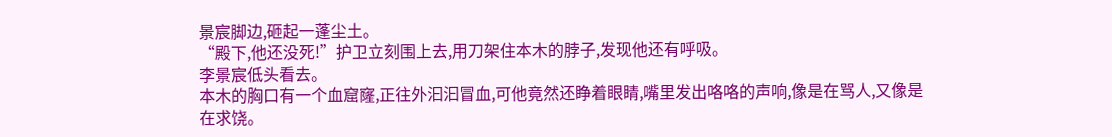景宸脚边,砸起一蓬尘土。
“殿下,他还没死!”护卫立刻围上去,用刀架住本木的脖子,发现他还有呼吸。
李景宸低头看去。
本木的胸口有一个血窟窿,正往外汩汩冒血,可他竟然还睁着眼睛,嘴里发出咯咯的声响,像是在骂人,又像是在求饶。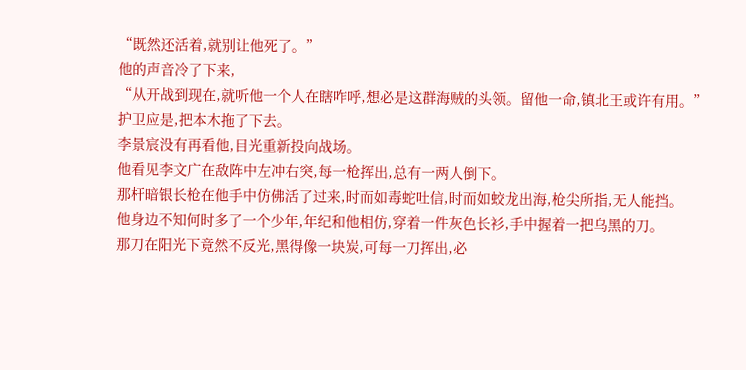“既然还活着,就别让他死了。”
他的声音冷了下来,
“从开战到现在,就听他一个人在瞎咋呼,想必是这群海贼的头领。留他一命,镇北王或许有用。”
护卫应是,把本木拖了下去。
李景宸没有再看他,目光重新投向战场。
他看见李文广在敌阵中左冲右突,每一枪挥出,总有一两人倒下。
那杆暗银长枪在他手中仿佛活了过来,时而如毒蛇吐信,时而如蛟龙出海,枪尖所指,无人能挡。
他身边不知何时多了一个少年,年纪和他相仿,穿着一件灰色长衫,手中握着一把乌黑的刀。
那刀在阳光下竟然不反光,黑得像一块炭,可每一刀挥出,必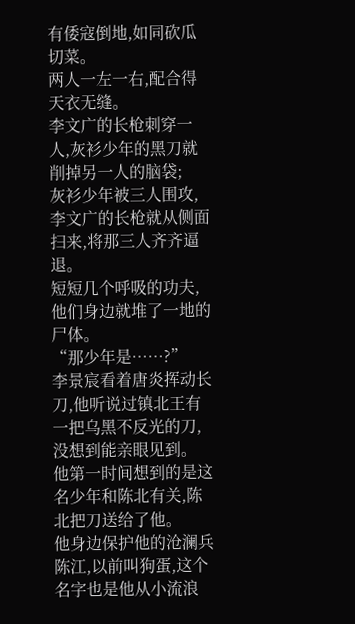有倭寇倒地,如同砍瓜切菜。
两人一左一右,配合得天衣无缝。
李文广的长枪刺穿一人,灰衫少年的黑刀就削掉另一人的脑袋;
灰衫少年被三人围攻,李文广的长枪就从侧面扫来,将那三人齐齐逼退。
短短几个呼吸的功夫,他们身边就堆了一地的尸体。
“那少年是……?”
李景宸看着唐炎挥动长刀,他听说过镇北王有一把乌黑不反光的刀,没想到能亲眼见到。
他第一时间想到的是这名少年和陈北有关,陈北把刀送给了他。
他身边保护他的沧澜兵陈江,以前叫狗蛋,这个名字也是他从小流浪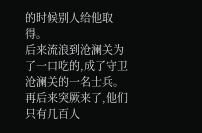的时候别人给他取得。
后来流浪到沧澜关为了一口吃的,成了守卫沧澜关的一名士兵。
再后来突厥来了,他们只有几百人